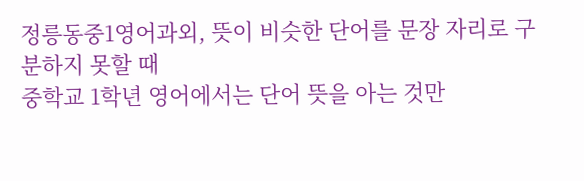정릉동중1영어과외, 뜻이 비슷한 단어를 문장 자리로 구분하지 못할 때
중학교 1학년 영어에서는 단어 뜻을 아는 것만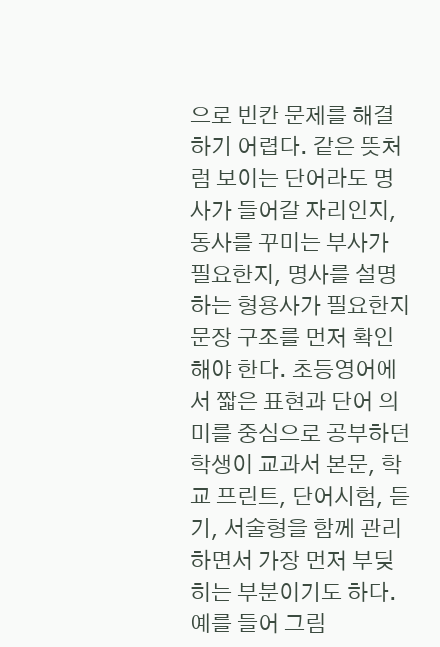으로 빈칸 문제를 해결하기 어렵다. 같은 뜻처럼 보이는 단어라도 명사가 들어갈 자리인지, 동사를 꾸미는 부사가 필요한지, 명사를 설명하는 형용사가 필요한지 문장 구조를 먼저 확인해야 한다. 초등영어에서 짧은 표현과 단어 의미를 중심으로 공부하던 학생이 교과서 본문, 학교 프린트, 단어시험, 듣기, 서술형을 함께 관리하면서 가장 먼저 부딪히는 부분이기도 하다.
예를 들어 그림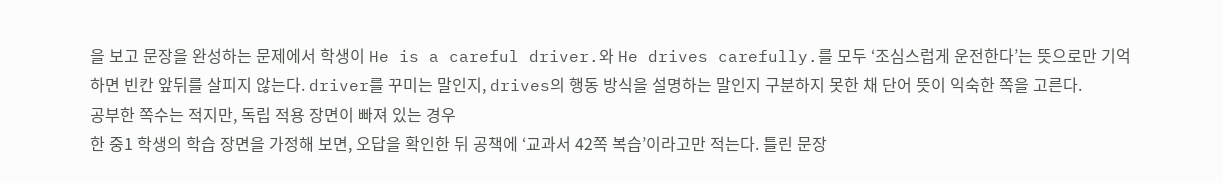을 보고 문장을 완성하는 문제에서 학생이 He is a careful driver.와 He drives carefully.를 모두 ‘조심스럽게 운전한다’는 뜻으로만 기억하면 빈칸 앞뒤를 살피지 않는다. driver를 꾸미는 말인지, drives의 행동 방식을 설명하는 말인지 구분하지 못한 채 단어 뜻이 익숙한 쪽을 고른다.
공부한 쪽수는 적지만, 독립 적용 장면이 빠져 있는 경우
한 중1 학생의 학습 장면을 가정해 보면, 오답을 확인한 뒤 공책에 ‘교과서 42쪽 복습’이라고만 적는다. 틀린 문장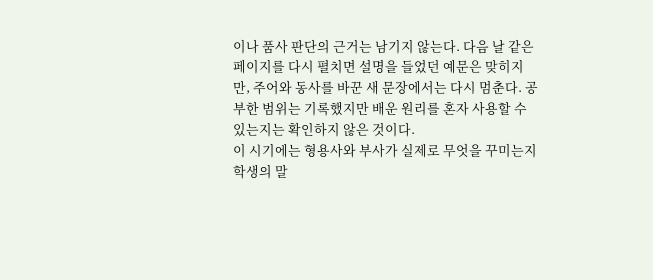이나 품사 판단의 근거는 남기지 않는다. 다음 날 같은 페이지를 다시 펼치면 설명을 들었던 예문은 맞히지만, 주어와 동사를 바꾼 새 문장에서는 다시 멈춘다. 공부한 범위는 기록했지만 배운 원리를 혼자 사용할 수 있는지는 확인하지 않은 것이다.
이 시기에는 형용사와 부사가 실제로 무엇을 꾸미는지 학생의 말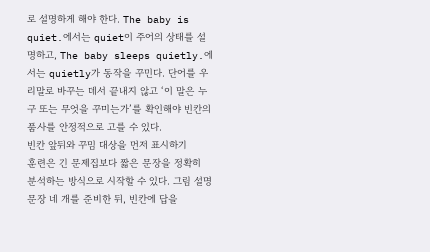로 설명하게 해야 한다. The baby is quiet.에서는 quiet이 주어의 상태를 설명하고, The baby sleeps quietly.에서는 quietly가 동작을 꾸민다. 단어를 우리말로 바꾸는 데서 끝내지 않고 ‘이 말은 누구 또는 무엇을 꾸미는가’를 확인해야 빈칸의 품사를 안정적으로 고를 수 있다.
빈칸 앞뒤와 꾸밈 대상을 먼저 표시하기
훈련은 긴 문제집보다 짧은 문장을 정확히 분석하는 방식으로 시작할 수 있다. 그림 설명 문장 네 개를 준비한 뒤, 빈칸에 답을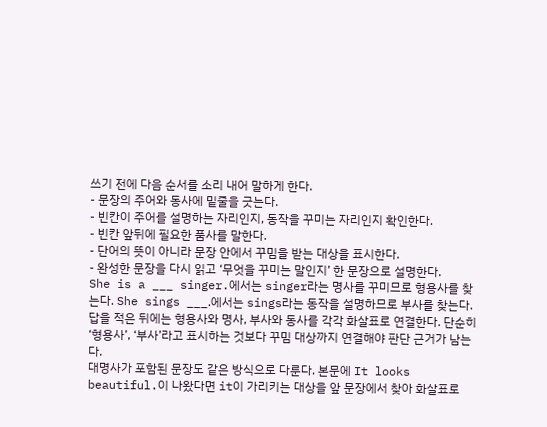쓰기 전에 다음 순서를 소리 내어 말하게 한다.
- 문장의 주어와 동사에 밑줄을 긋는다.
- 빈칸이 주어를 설명하는 자리인지, 동작을 꾸미는 자리인지 확인한다.
- 빈칸 앞뒤에 필요한 품사를 말한다.
- 단어의 뜻이 아니라 문장 안에서 꾸밈을 받는 대상을 표시한다.
- 완성한 문장을 다시 읽고 ‘무엇을 꾸미는 말인지’ 한 문장으로 설명한다.
She is a ___ singer.에서는 singer라는 명사를 꾸미므로 형용사를 찾는다. She sings ___.에서는 sings라는 동작을 설명하므로 부사를 찾는다. 답을 적은 뒤에는 형용사와 명사, 부사와 동사를 각각 화살표로 연결한다. 단순히 ‘형용사’, ‘부사’라고 표시하는 것보다 꾸밈 대상까지 연결해야 판단 근거가 남는다.
대명사가 포함된 문장도 같은 방식으로 다룬다. 본문에 It looks beautiful.이 나왔다면 it이 가리키는 대상을 앞 문장에서 찾아 화살표로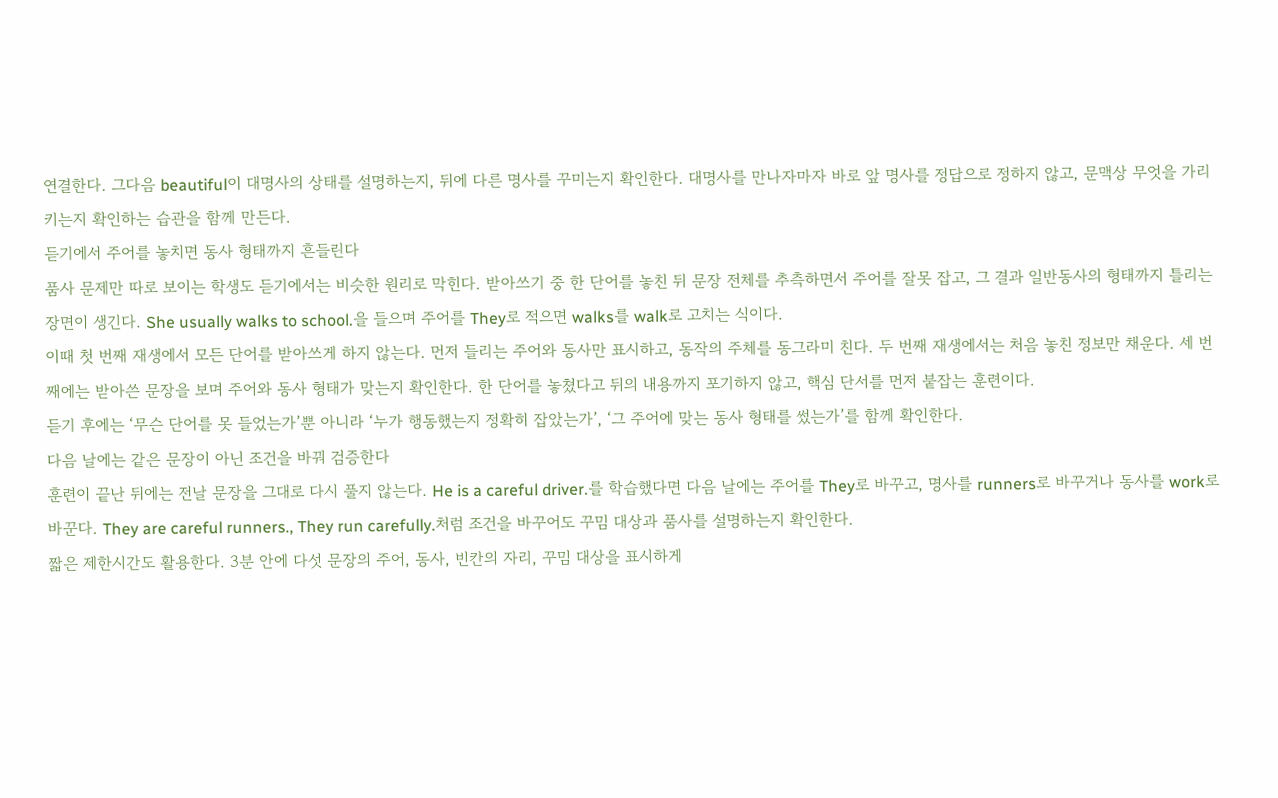연결한다. 그다음 beautiful이 대명사의 상태를 설명하는지, 뒤에 다른 명사를 꾸미는지 확인한다. 대명사를 만나자마자 바로 앞 명사를 정답으로 정하지 않고, 문맥상 무엇을 가리키는지 확인하는 습관을 함께 만든다.
듣기에서 주어를 놓치면 동사 형태까지 흔들린다
품사 문제만 따로 보이는 학생도 듣기에서는 비슷한 원리로 막힌다. 받아쓰기 중 한 단어를 놓친 뒤 문장 전체를 추측하면서 주어를 잘못 잡고, 그 결과 일반동사의 형태까지 틀리는 장면이 생긴다. She usually walks to school.을 들으며 주어를 They로 적으면 walks를 walk로 고치는 식이다.
이때 첫 번째 재생에서 모든 단어를 받아쓰게 하지 않는다. 먼저 들리는 주어와 동사만 표시하고, 동작의 주체를 동그라미 친다. 두 번째 재생에서는 처음 놓친 정보만 채운다. 세 번째에는 받아쓴 문장을 보며 주어와 동사 형태가 맞는지 확인한다. 한 단어를 놓쳤다고 뒤의 내용까지 포기하지 않고, 핵심 단서를 먼저 붙잡는 훈련이다.
듣기 후에는 ‘무슨 단어를 못 들었는가’뿐 아니라 ‘누가 행동했는지 정확히 잡았는가’, ‘그 주어에 맞는 동사 형태를 썼는가’를 함께 확인한다.
다음 날에는 같은 문장이 아닌 조건을 바꿔 검증한다
훈련이 끝난 뒤에는 전날 문장을 그대로 다시 풀지 않는다. He is a careful driver.를 학습했다면 다음 날에는 주어를 They로 바꾸고, 명사를 runners로 바꾸거나 동사를 work로 바꾼다. They are careful runners., They run carefully.처럼 조건을 바꾸어도 꾸밈 대상과 품사를 설명하는지 확인한다.
짧은 제한시간도 활용한다. 3분 안에 다섯 문장의 주어, 동사, 빈칸의 자리, 꾸밈 대상을 표시하게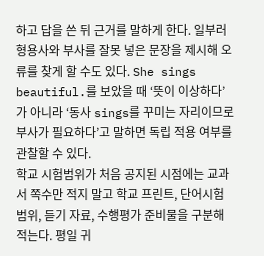하고 답을 쓴 뒤 근거를 말하게 한다. 일부러 형용사와 부사를 잘못 넣은 문장을 제시해 오류를 찾게 할 수도 있다. She sings beautiful.를 보았을 때 ‘뜻이 이상하다’가 아니라 ‘동사 sings를 꾸미는 자리이므로 부사가 필요하다’고 말하면 독립 적용 여부를 관찰할 수 있다.
학교 시험범위가 처음 공지된 시점에는 교과서 쪽수만 적지 말고 학교 프린트, 단어시험 범위, 듣기 자료, 수행평가 준비물을 구분해 적는다. 평일 귀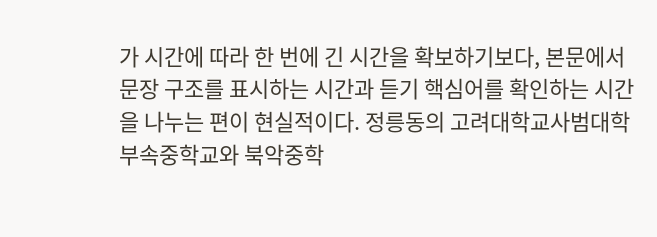가 시간에 따라 한 번에 긴 시간을 확보하기보다, 본문에서 문장 구조를 표시하는 시간과 듣기 핵심어를 확인하는 시간을 나누는 편이 현실적이다. 정릉동의 고려대학교사범대학부속중학교와 북악중학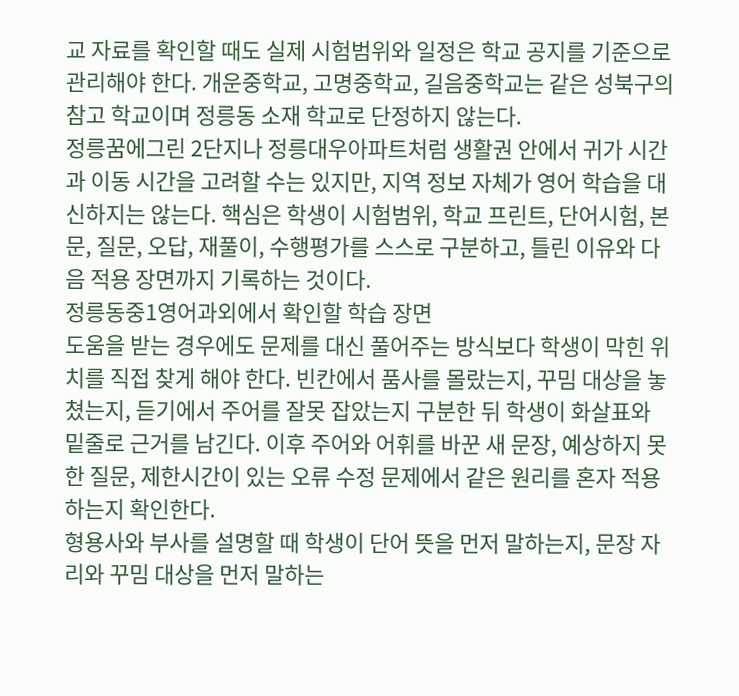교 자료를 확인할 때도 실제 시험범위와 일정은 학교 공지를 기준으로 관리해야 한다. 개운중학교, 고명중학교, 길음중학교는 같은 성북구의 참고 학교이며 정릉동 소재 학교로 단정하지 않는다.
정릉꿈에그린 2단지나 정릉대우아파트처럼 생활권 안에서 귀가 시간과 이동 시간을 고려할 수는 있지만, 지역 정보 자체가 영어 학습을 대신하지는 않는다. 핵심은 학생이 시험범위, 학교 프린트, 단어시험, 본문, 질문, 오답, 재풀이, 수행평가를 스스로 구분하고, 틀린 이유와 다음 적용 장면까지 기록하는 것이다.
정릉동중1영어과외에서 확인할 학습 장면
도움을 받는 경우에도 문제를 대신 풀어주는 방식보다 학생이 막힌 위치를 직접 찾게 해야 한다. 빈칸에서 품사를 몰랐는지, 꾸밈 대상을 놓쳤는지, 듣기에서 주어를 잘못 잡았는지 구분한 뒤 학생이 화살표와 밑줄로 근거를 남긴다. 이후 주어와 어휘를 바꾼 새 문장, 예상하지 못한 질문, 제한시간이 있는 오류 수정 문제에서 같은 원리를 혼자 적용하는지 확인한다.
형용사와 부사를 설명할 때 학생이 단어 뜻을 먼저 말하는지, 문장 자리와 꾸밈 대상을 먼저 말하는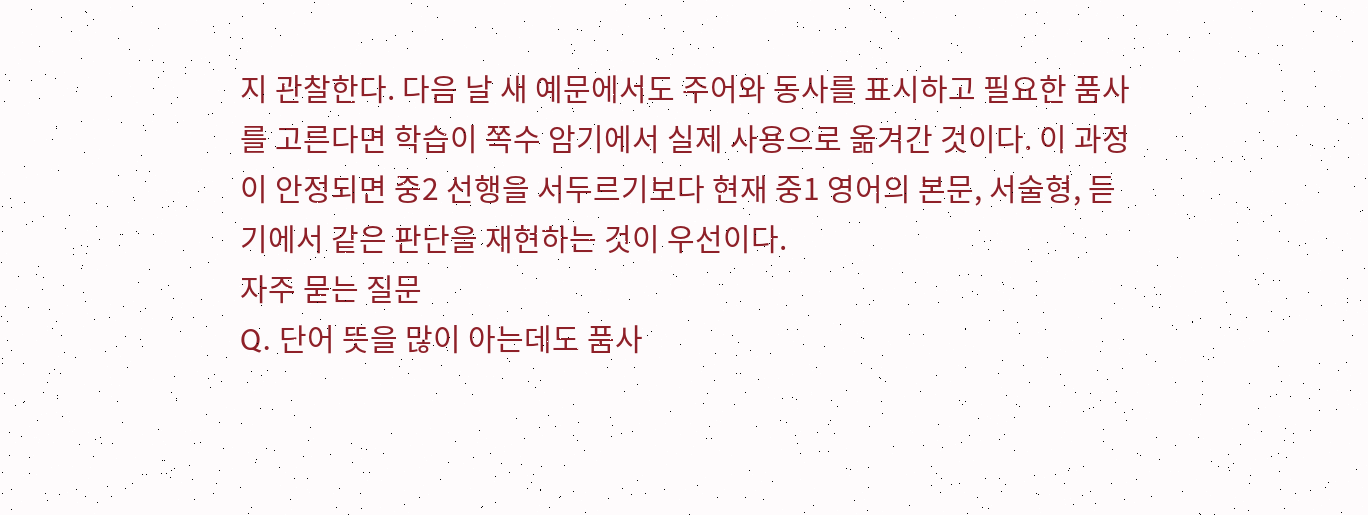지 관찰한다. 다음 날 새 예문에서도 주어와 동사를 표시하고 필요한 품사를 고른다면 학습이 쪽수 암기에서 실제 사용으로 옮겨간 것이다. 이 과정이 안정되면 중2 선행을 서두르기보다 현재 중1 영어의 본문, 서술형, 듣기에서 같은 판단을 재현하는 것이 우선이다.
자주 묻는 질문
Q. 단어 뜻을 많이 아는데도 품사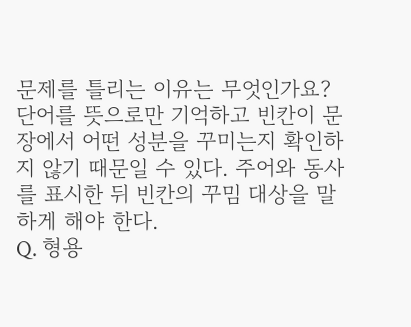문제를 틀리는 이유는 무엇인가요?
단어를 뜻으로만 기억하고 빈칸이 문장에서 어떤 성분을 꾸미는지 확인하지 않기 때문일 수 있다. 주어와 동사를 표시한 뒤 빈칸의 꾸밈 대상을 말하게 해야 한다.
Q. 형용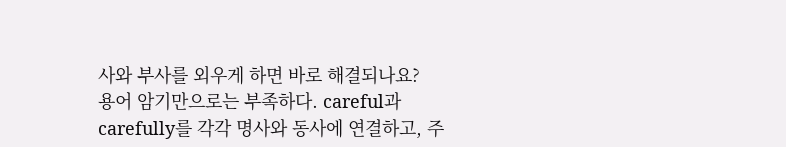사와 부사를 외우게 하면 바로 해결되나요?
용어 암기만으로는 부족하다. careful과 carefully를 각각 명사와 동사에 연결하고, 주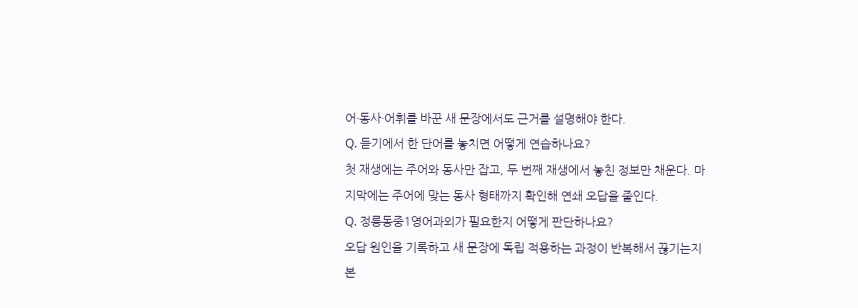어·동사·어휘를 바꾼 새 문장에서도 근거를 설명해야 한다.
Q. 듣기에서 한 단어를 놓치면 어떻게 연습하나요?
첫 재생에는 주어와 동사만 잡고, 두 번째 재생에서 놓친 정보만 채운다. 마지막에는 주어에 맞는 동사 형태까지 확인해 연쇄 오답을 줄인다.
Q. 정릉동중1영어과외가 필요한지 어떻게 판단하나요?
오답 원인을 기록하고 새 문장에 독립 적용하는 과정이 반복해서 끊기는지 본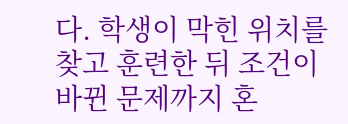다. 학생이 막힌 위치를 찾고 훈련한 뒤 조건이 바뀐 문제까지 혼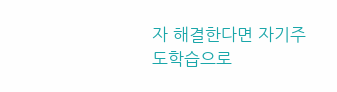자 해결한다면 자기주도학습으로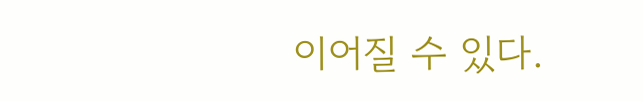이어질 수 있다.